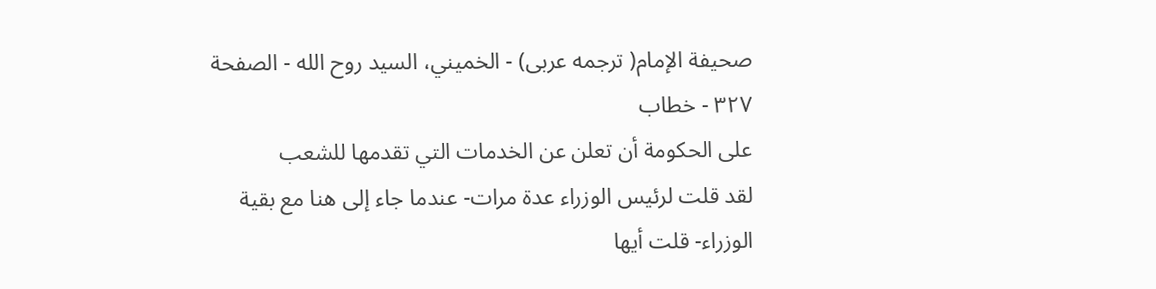صحيفة الإمام( ترجمه عربى) - الخميني، السيد روح الله - الصفحة ٣٢٧ - خطاب
على الحكومة أن تعلن عن الخدمات التي تقدمها للشعب
لقد قلت لرئيس الوزراء عدة مرات- عندما جاء إلى هنا مع بقية الوزراء- قلت أيها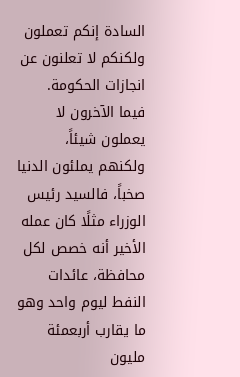السادة إنكم تعملون ولكنكم لا تعلنون عن انجازات الحكومة. فيما الآخرون لا يعملون شيئاً، ولكنهم يملئون الدنيا صخباً، فالسيد رئيس الوزراء مثلًا كان عمله الأخير أنه خصص لكل محافظة، عائدات النفط ليوم واحد وهو ما يقارب أربعمئة مليون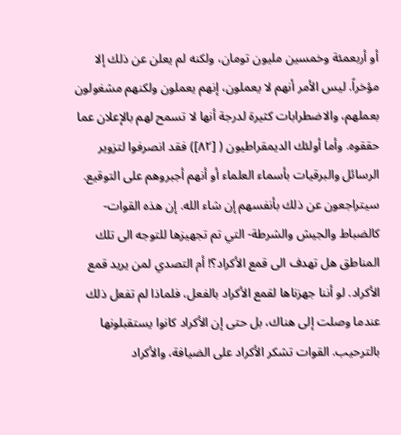أو أربعمئة وخمسين مليون تومان، ولكنه لم يعلن عن ذلك إلا مؤخراً. ليس الأمر أنهم لا يعملون، إنهم يعملون ولكنهم مشغولون بعملهم، والاضطرابات كثيرة لدرجة أنها لا تسمح لهم بالإعلان عما حققوه. وأما أولئك الديمقراطيون ( [٨٢]) فقد انصرفوا لتزوير الرسائل والبرقيات بأسماء العلماء أو أنهم أجبروهم على التوقيع. سيتراجعون عن ذلك بأنفسهم إن شاء الله. إن هذه القوات- كالضباط والجيش والشرطة- التي تم تجهيزها للتوجه الى تلك المناطق هل تهدف الى قمع الأكراد؟! أم التصدي لمن يريد قمع الأكراد. لو أننا جهزناها لقمع الأكراد بالفعل، فلماذا لم تفعل ذلك عندما وصلت إلى هناك، بل حتى إن الأكراد كانوا يستقبلونها بالترحيب. القوات تشكر الأكراد على الضيافة، والأكراد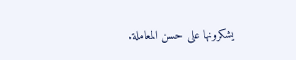يشكرونها على حسن المعاملة.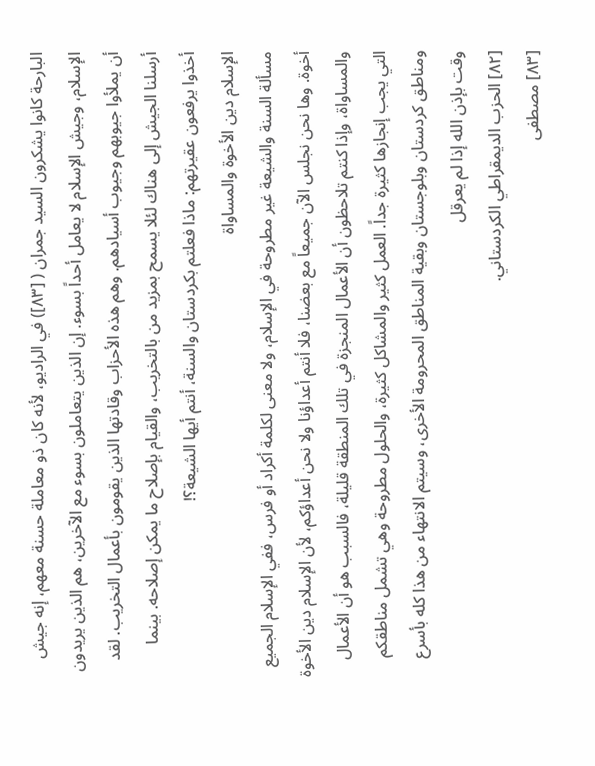البارحة كانوا يشكرون السيد جمران ( [٨٣]) في الراديو، لأنه كان ذو معاملة حسنة معهم، إنه جيش الإسلام، وجيش الإسلام لا يعامل أحداً بسوء. إن الذين يتعاملون بسوء مع الآخرين، هم الذين يريدون أن يملأوا جيوبهم وجيوب أسيادهم. وهم هذه الأحزاب وقادتها الذين يقومون بأعمال التخريب. لقد أرسلنا الجيش إلى هناك لئلا يسمح بمزيد من بالتخريب، والقيام بإصلاح ما يمكن إصلاحه. بينما أخذوا يرفعون عقيرتهم: ماذا فعلتم بكردستان والسنة، أنتم أيها الشيعة؟!
الإسلام دين الأخوة والمساواة
مسألة السنة والشيعة غير مطروحة في الإسلام، ولا معنى لكلمة أكراد أو فرس، ففي الإسلام الجميع أخوة. وها نحن نجلس الآن جميعاً مع بعضنا، فلا أنتم أعداؤنا ولا نحن أعداؤكم، لأن الإسلام دين الأخوة والمساواة، وإذا كنتم تلاحظون أن الأعمال المنجزة في تلك المنطقة قليلة، فالسبب هو أن الأعمال التي يجب إنجازها كثيرة جداً. العمل كثير والمشاكل كثيرة، والحلول مطروحة وهي تشمل مناطقكم ومناطق كردستان وبلوجستان وبقية المناطق المحرومة الأخرى، وسيتم الانتهاء من هذا كله بأسرع وقت بإذن الله إذا لم يعرقل
[٨٢] الحزب الديمقراطي الكردستاني.
[٨٣] مصطفى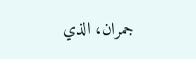جمران، الذي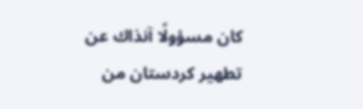كان مسؤولًا آنذاك عن تطهير كردستان من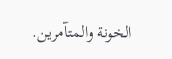الخونة والمتآمرين.